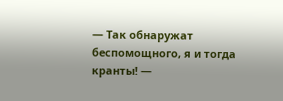— Так обнаружат беспомощного, я и тогда кранты! —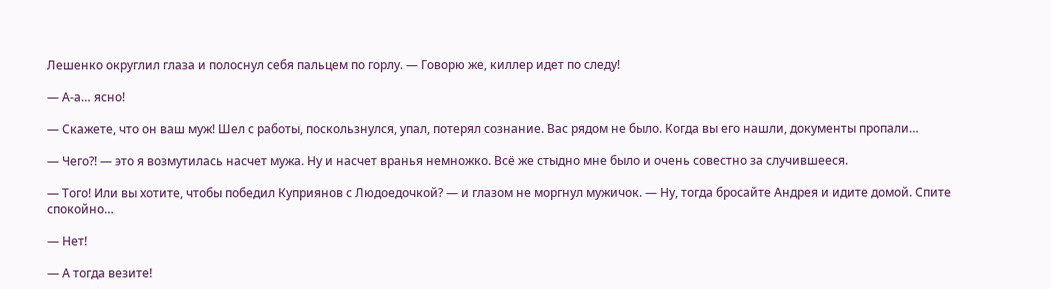Лешенко округлил глаза и полоснул себя пальцем по горлу. — Говорю же, киллер идет по следу!

— А-а… ясно!

— Скажете, что он ваш муж! Шел с работы, поскользнулся, упал, потерял сознание. Вас рядом не было. Когда вы его нашли, документы пропали…

— Чего?! — это я возмутилась насчет мужа. Ну и насчет вранья немножко. Всё же стыдно мне было и очень совестно за случившееся.

— Того! Или вы хотите, чтобы победил Куприянов с Людоедочкой? — и глазом не моргнул мужичок. — Ну, тогда бросайте Андрея и идите домой. Спите спокойно…

— Нет!

— А тогда везите!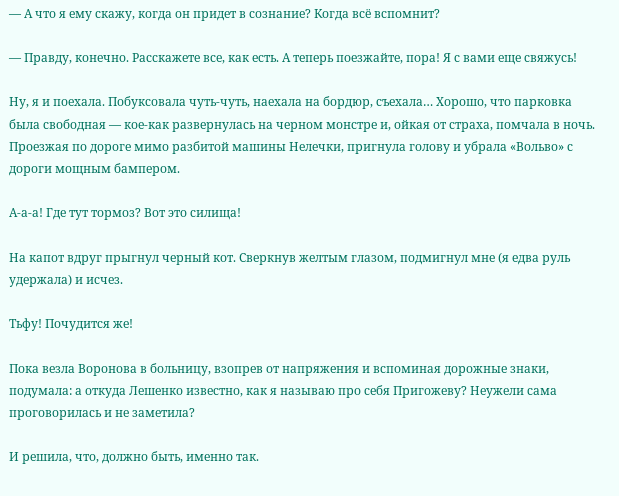— А что я ему скажу, когда он придет в сознание? Когда всё вспомнит?

— Правду, конечно. Расскажете все, как есть. А теперь поезжайте, пора! Я с вами еще свяжусь!

Ну, я и поехала. Побуксовала чуть-чуть, наехала на бордюр, съехала… Хорошо, что парковка была свободная — кое-как развернулась на черном монстре и, ойкая от страха, помчала в ночь. Проезжая по дороге мимо разбитой машины Нелечки, пригнула голову и убрала «Вольво» с дороги мощным бампером.

А-а-а! Где тут тормоз? Вот это силища!

На капот вдруг прыгнул черный кот. Сверкнув желтым глазом, подмигнул мне (я едва руль удержала) и исчез.

Тьфу! Почудится же!

Пока везла Воронова в больницу, взопрев от напряжения и вспоминая дорожные знаки, подумала: а откуда Лешенко известно, как я называю про себя Пригожеву? Неужели сама проговорилась и не заметила?

И решила, что, должно быть, именно так.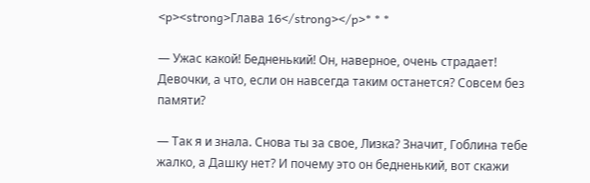<p><strong>Глава 16</strong></p>* * *

— Ужас какой! Бедненький! Он, наверное, очень страдает! Девочки, а что, если он навсегда таким останется? Совсем без памяти?

— Так я и знала. Снова ты за свое, Лизка? Значит, Гоблина тебе жалко, а Дашку нет? И почему это он бедненький, вот скажи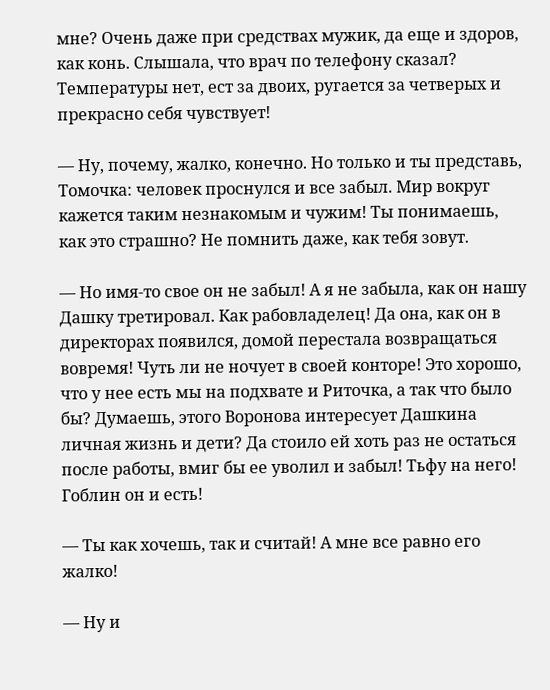мне? Очень даже при средствах мужик, да еще и здоров, как конь. Слышала, что врач по телефону сказал? Температуры нет, ест за двоих, ругается за четверых и прекрасно себя чувствует!

— Ну, почему, жалко, конечно. Но только и ты представь, Томочка: человек проснулся и все забыл. Мир вокруг кажется таким незнакомым и чужим! Ты понимаешь, как это страшно? Не помнить даже, как тебя зовут.

— Но имя-то свое он не забыл! А я не забыла, как он нашу Дашку третировал. Как рабовладелец! Да она, как он в директорах появился, домой перестала возвращаться вовремя! Чуть ли не ночует в своей конторе! Это хорошо, что у нее есть мы на подхвате и Риточка, а так что было бы? Думаешь, этого Воронова интересует Дашкина личная жизнь и дети? Да стоило ей хоть раз не остаться после работы, вмиг бы ее уволил и забыл! Тьфу на него! Гоблин он и есть!

— Ты как хочешь, так и считай! А мне все равно его жалко!

— Ну и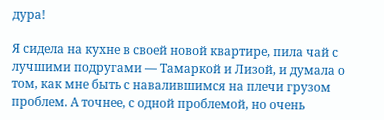дура!

Я сидела на кухне в своей новой квартире, пила чай с лучшими подругами — Тамаркой и Лизой, и думала о том, как мне быть с навалившимся на плечи грузом проблем. А точнее, с одной проблемой, но очень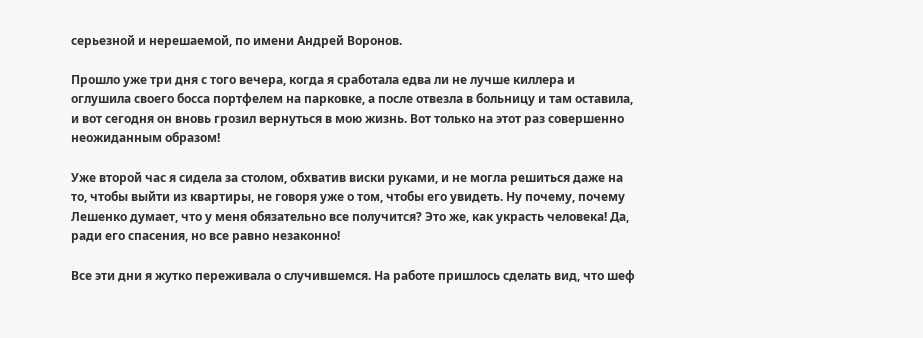серьезной и нерешаемой, по имени Андрей Воронов.

Прошло уже три дня с того вечера, когда я сработала едва ли не лучше киллера и оглушила своего босса портфелем на парковке, а после отвезла в больницу и там оставила, и вот сегодня он вновь грозил вернуться в мою жизнь. Вот только на этот раз совершенно неожиданным образом!

Уже второй час я сидела за столом, обхватив виски руками, и не могла решиться даже на то, чтобы выйти из квартиры, не говоря уже о том, чтобы его увидеть. Ну почему, почему Лешенко думает, что у меня обязательно все получится? Это же, как украсть человека! Да, ради его спасения, но все равно незаконно!

Все эти дни я жутко переживала о случившемся. На работе пришлось сделать вид, что шеф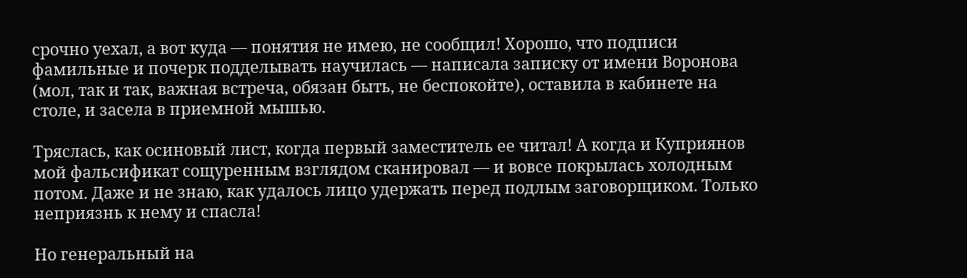срочно уехал, а вот куда — понятия не имею, не сообщил! Хорошо, что подписи фамильные и почерк подделывать научилась — написала записку от имени Воронова (мол, так и так, важная встреча, обязан быть, не беспокойте), оставила в кабинете на столе, и засела в приемной мышью.

Тряслась, как осиновый лист, когда первый заместитель ее читал! А когда и Куприянов мой фальсификат сощуренным взглядом сканировал — и вовсе покрылась холодным потом. Даже и не знаю, как удалось лицо удержать перед подлым заговорщиком. Только неприязнь к нему и спасла!

Но генеральный на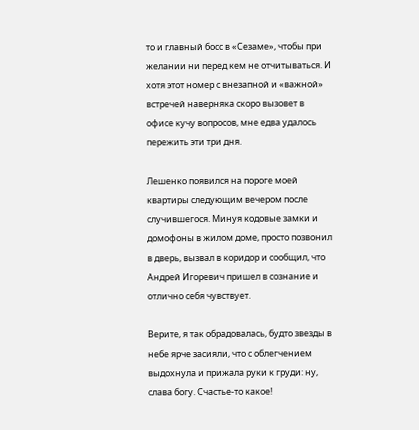то и главный босс в «Сезаме», чтобы при желании ни перед кем не отчитываться. И хотя этот номер с внезапной и «важной» встречей наверняка скоро вызовет в офисе кучу вопросов, мне едва удалось пережить эти три дня.

Лешенко появился на пороге моей квартиры следующим вечером после случившегося. Минуя кодовые замки и домофоны в жилом доме, просто позвонил в дверь, вызвал в коридор и сообщил, что Андрей Игоревич пришел в сознание и отлично себя чувствует.

Верите, я так обрадовалась, будто звезды в небе ярче засияли, что с облегчением выдохнула и прижала руки к груди: ну, слава богу. Счастье-то какое!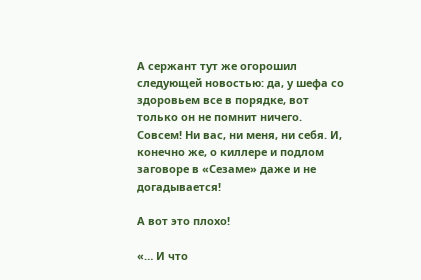А сержант тут же огорошил следующей новостью: да, у шефа со здоровьем все в порядке, вот только он не помнит ничего. Совсем! Ни вас, ни меня, ни себя. И, конечно же, о киллере и подлом заговоре в «Сезаме» даже и не догадывается!

А вот это плохо!

«… И что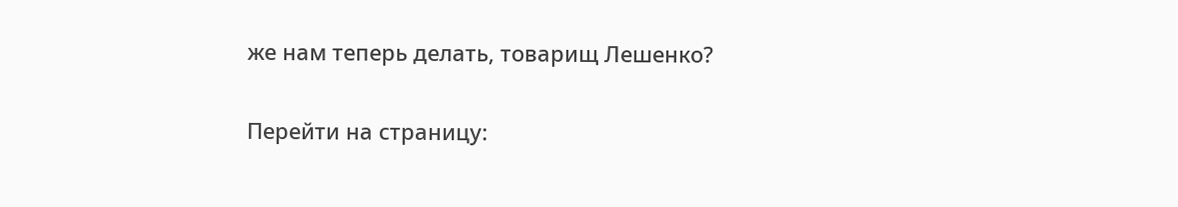же нам теперь делать, товарищ Лешенко?

Перейти на страницу: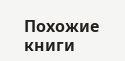Похожие книги